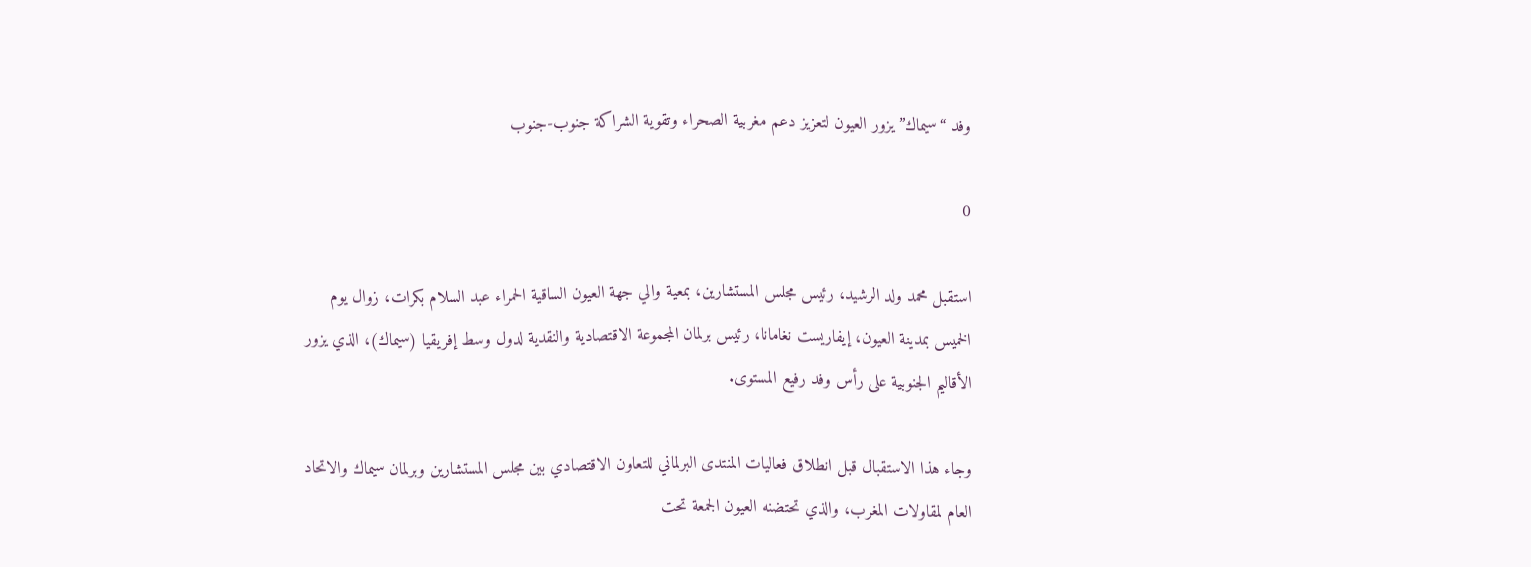وفد “سيماك” يزور العيون لتعزيز دعم مغربية الصحراء وتقوية الشراكة جنوب-جنوب

0

استقبل محمد ولد الرشيد، رئيس مجلس المستشارين، بمعية والي جهة العيون الساقية الحمراء عبد السلام بكرات، زوال يوم الخميس بمدينة العيون، إيفاريست نغامانا، رئيس برلمان المجموعة الاقتصادية والنقدية لدول وسط إفريقيا (سيماك)، الذي يزور الأقاليم الجنوبية على رأس وفد رفيع المستوى.

وجاء هذا الاستقبال قبل انطلاق فعاليات المنتدى البرلماني للتعاون الاقتصادي بين مجلس المستشارين وبرلمان سيماك والاتحاد العام لمقاولات المغرب، والذي تحتضنه العيون الجمعة تحت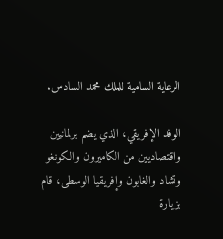الرعاية السامية للملك محمد السادس.

الوفد الإفريقي، الذي يضم برلمانيين واقتصاديين من الكاميرون والكونغو وتشاد والغابون وإفريقيا الوسطى، قام بزيارة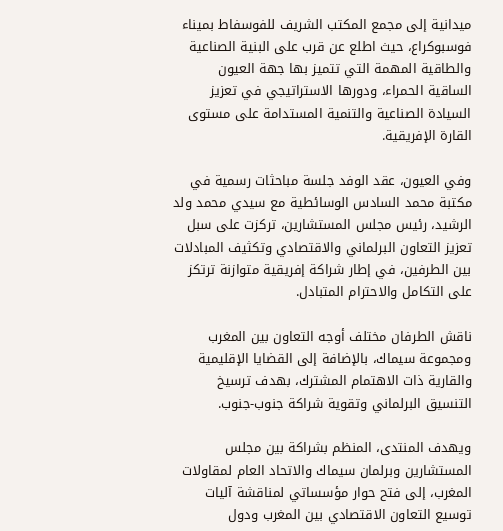ميدانية إلى مجمع المكتب الشريف للفوسفاط بميناء فوسبوكراع، حيث اطلع عن قرب على البنية الصناعية والطاقية المهمة التي تتميز بها جهة العيون الساقية الحمراء، ودورها الاستراتيجي في تعزيز السيادة الصناعية والتنمية المستدامة على مستوى القارة الإفريقية.

وفي العيون، عقد الوفد جلسة مباحثات رسمية في مكتبة محمد السادس الوسائطية مع سيدي محمد ولد الرشيد، رئيس مجلس المستشارين، تركزت على سبل تعزيز التعاون البرلماني والاقتصادي وتكثيف المبادلات بين الطرفين، في إطار شراكة إفريقية متوازنة ترتكز على التكامل والاحترام المتبادل.

ناقش الطرفان مختلف أوجه التعاون بين المغرب ومجموعة سيماك، بالإضافة إلى القضايا الإقليمية والقارية ذات الاهتمام المشترك، بهدف ترسيخ التنسيق البرلماني وتقوية شراكة جنوب-جنوب.

ويهدف المنتدى، المنظم بشراكة بين مجلس المستشارين وبرلمان سيماك والاتحاد العام لمقاولات المغرب، إلى فتح حوار مؤسساتي لمناقشة آليات توسيع التعاون الاقتصادي بين المغرب ودول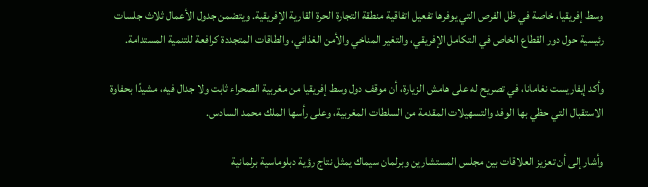وسط إفريقيا، خاصة في ظل الفرص التي يوفرها تفعيل اتفاقية منطقة التجارة الحرة القارية الإفريقية. ويتضمن جدول الأعمال ثلاث جلسات رئيسية حول دور القطاع الخاص في التكامل الإفريقي، والتغير المناخي والأمن الغذائي، والطاقات المتجددة كرافعة للتنمية المستدامة.

وأكد إيفاريست نغامانا، في تصريح له على هامش الزيارة، أن موقف دول وسط إفريقيا من مغربية الصحراء ثابت ولا جدال فيه، مشيدًا بحفاوة الاستقبال التي حظي بها الوفد والتسهيلات المقدمة من السلطات المغربية، وعلى رأسها الملك محمد السادس.

وأشار إلى أن تعزيز العلاقات بين مجلس المستشارين وبرلمان سيماك يمثل نتاج رؤية دبلوماسية برلمانية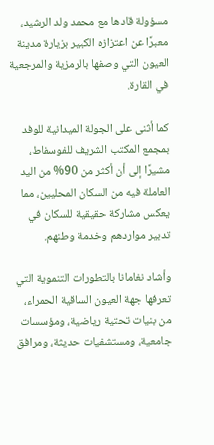مسؤولة قادها مع محمد ولد الرشيد، معبرًا عن اعتزازه الكبير بزيارة مدينة العيون التي وصفها بالرمزية والمرجعية في القارة.

كما أثنى على الجولة الميدانية للوفد بمجمع المكتب الشريف للفوسفاط، مشيرًا إلى أن أكثر من 90% من اليد العاملة فيه من السكان المحليين، مما يعكس مشاركة حقيقية للسكان في تدبير مواردهم وخدمة وطنهم.

وأشاد نغامانا بالتطورات التنموية التي تعرفها جهة العيون الساقية الحمراء، من بنيات تحتية رياضية، ومؤسسات جامعية، ومستشفيات حديثة، ومرافق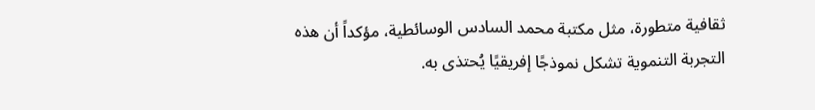ثقافية متطورة، مثل مكتبة محمد السادس الوسائطية، مؤكداً أن هذه التجربة التنموية تشكل نموذجًا إفريقيًا يُحتذى به.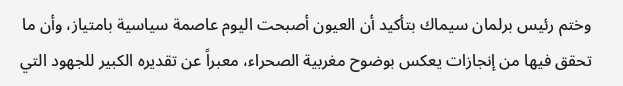وختم رئيس برلمان سيماك بتأكيد أن العيون أصبحت اليوم عاصمة سياسية بامتياز، وأن ما تحقق فيها من إنجازات يعكس بوضوح مغربية الصحراء، معبراً عن تقديره الكبير للجهود التي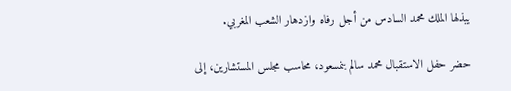يبذلها الملك محمد السادس من أجل رفاه وازدهار الشعب المغربي.

حضر حفل الاستقبال محمد سالم بنمسعود، محاسب مجلس المستشارين، إلى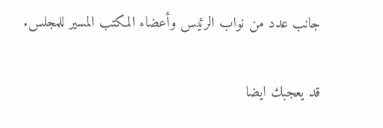جانب عدد من نواب الرئيس وأعضاء المكتب المسير للمجلس.

قد يعجبك ايضا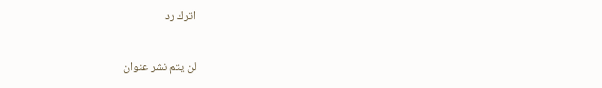اترك رد

لن يتم نشر عنوان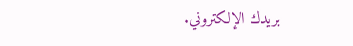بريدك الإلكتروني.